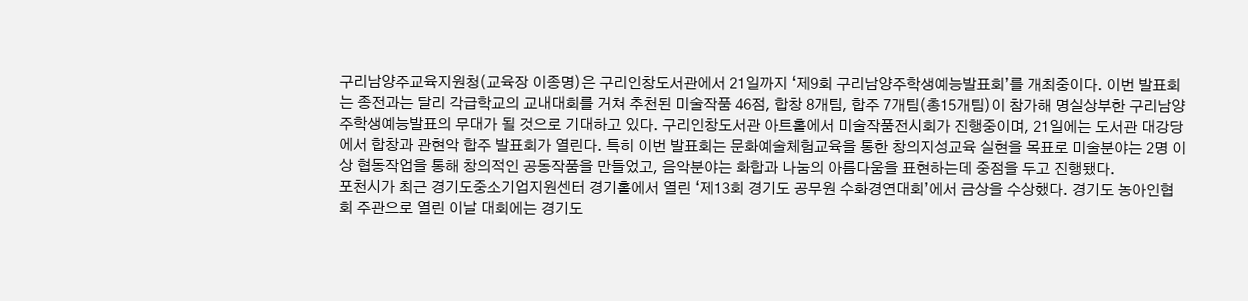구리남양주교육지원청(교육장 이종명)은 구리인창도서관에서 21일까지 ‘제9회 구리남양주학생예능발표회’를 개최중이다. 이번 발표회는 종전과는 달리 각급학교의 교내대회를 거쳐 추천된 미술작품 46점, 합창 8개팀, 합주 7개팀(총15개팀)이 참가해 명실상부한 구리남양주학생예능발표의 무대가 될 것으로 기대하고 있다. 구리인창도서관 아트홀에서 미술작품전시회가 진행중이며, 21일에는 도서관 대강당에서 합창과 관현악 합주 발표회가 열린다. 특히 이번 발표회는 문화예술체험교육을 통한 창의지성교육 실현을 목표로 미술분야는 2명 이상 협동작업을 통해 창의적인 공동작품을 만들었고, 음악분야는 화합과 나눔의 아름다움을 표현하는데 중점을 두고 진행됐다.
포천시가 최근 경기도중소기업지원센터 경기홀에서 열린 ‘제13회 경기도 공무원 수화경연대회’에서 금상을 수상했다. 경기도 농아인협회 주관으로 열린 이날 대회에는 경기도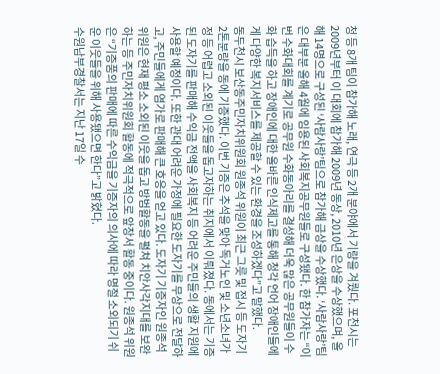청 등 8개 팀이 참가해 노래, 연극 등 2개 분야에서 기량을 겨뤘다. 포천시는 2009년부터 이 대회에 참가해 2009년 동상, 2010년 은상을 수상했으며, 올해 14명으로 구성된 ‘사람사랑’팀으로 참가해 금상을 수상했다. ‘사람사랑’팀은 대부분 올해 4월에 임용된 사회복지공무원들로 구성됐다. 한 참가자는 “이번 수화대회를 계기로 공무원 수화동아리를 결성해 더욱 많은 공무원들이 수화 습득을 하고 장애인에 대한 올바른 인식제고를 통해 청각 언어 장애인들에게 다양한 복지서비스를 제공할 수 있는 환경을 조성하겠다”고 말했다.
동두천시 보산동주민자치위원회 원종석 위원이 최근 그릇 및 접시 등 도자기 2톤분량을 동에 기증했다. 이번 기증은 추석을 맞아 독거노인 및 소년소녀가정 등 어렵고 소외된 이웃들을 돕고자하는 취지에서 이뤄졌다. 동에서는 기증된 도자기를 판매해 수익금 전액을 사회복지 등 어려운 주민들의 생활 지원에 사용할 예정이다. 또한 관대 어려운 가정에 필요한 도자기를 무상으로 전달하고, 주민들에게 염가로 판매해 큰 호응을 얻고 있다. 도자기 기증자인 원종석 위원은 현재 평소 소외된 이웃을 돕고 방범활동을 펼쳐 치안사각지대를 보완하는 등 주민자치위원회 활동에 적극적으로 앞장서 활동 중이다. 원종석 위원은 “기증품의 판매에 따른 수익금을 기증자의 의사에 따라 명절 소외되기 쉬운 이웃들을 위해 사용됐으면 한다”고 밝혔다.
수원남부경찰서는 지난 17일 수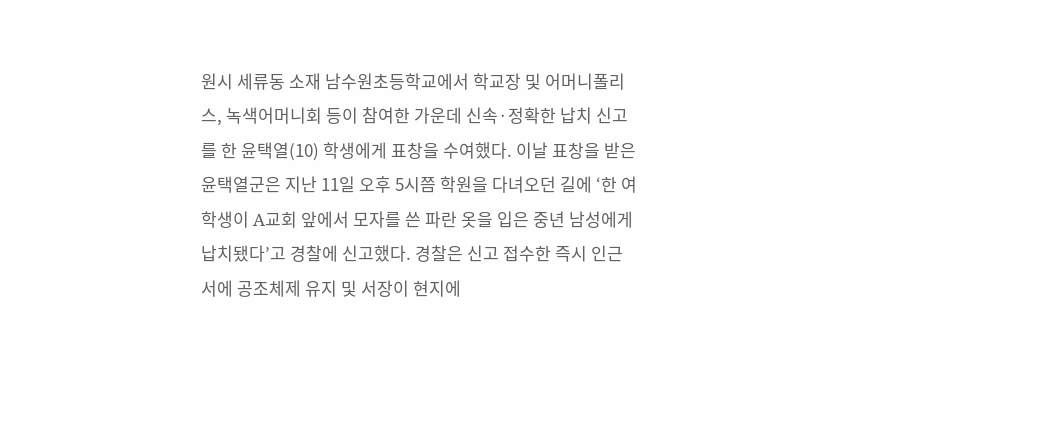원시 세류동 소재 남수원초등학교에서 학교장 및 어머니폴리스, 녹색어머니회 등이 참여한 가운데 신속·정확한 납치 신고를 한 윤택열(10) 학생에게 표창을 수여했다. 이날 표창을 받은 윤택열군은 지난 11일 오후 5시쯤 학원을 다녀오던 길에 ‘한 여학생이 A교회 앞에서 모자를 쓴 파란 옷을 입은 중년 남성에게 납치됐다’고 경찰에 신고했다. 경찰은 신고 접수한 즉시 인근 서에 공조체제 유지 및 서장이 현지에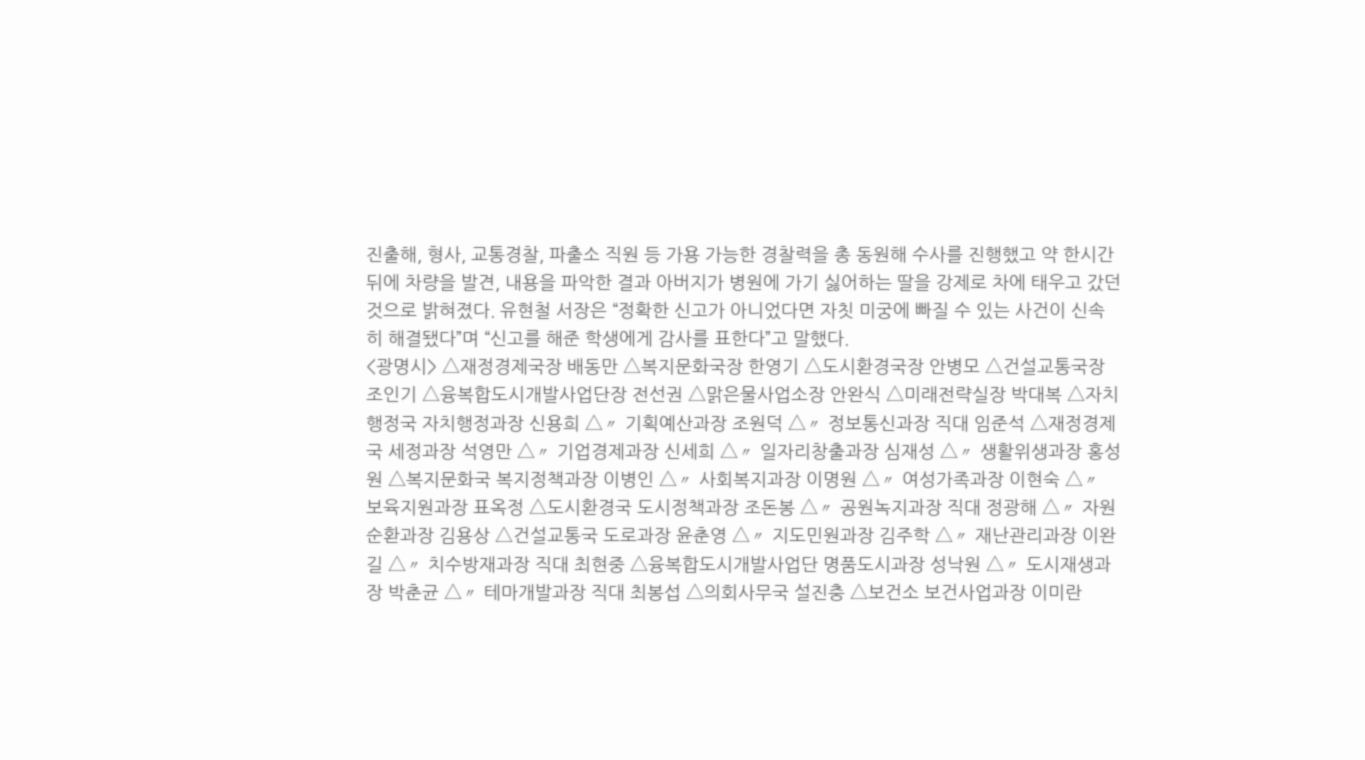진출해, 형사, 교통경찰, 파출소 직원 등 가용 가능한 경찰력을 총 동원해 수사를 진행했고 약 한시간 뒤에 차량을 발견, 내용을 파악한 결과 아버지가 병원에 가기 싫어하는 딸을 강제로 차에 태우고 갔던 것으로 밝혀졌다. 유현철 서장은 “정확한 신고가 아니었다면 자칫 미궁에 빠질 수 있는 사건이 신속히 해결됐다”며 “신고를 해준 학생에게 감사를 표한다”고 말했다.
<광명시> △재정경제국장 배동만 △복지문화국장 한영기 △도시환경국장 안병모 △건설교통국장 조인기 △융복합도시개발사업단장 전선권 △맑은물사업소장 안완식 △미래전략실장 박대복 △자치행정국 자치행정과장 신용희 △〃 기획예산과장 조원덕 △〃 정보통신과장 직대 임준석 △재정경제국 세정과장 석영만 △〃 기업경제과장 신세희 △〃 일자리창출과장 심재성 △〃 생활위생과장 홍성원 △복지문화국 복지정책과장 이병인 △〃 사회복지과장 이명원 △〃 여성가족과장 이현숙 △〃 보육지원과장 표옥정 △도시환경국 도시정책과장 조돈봉 △〃 공원녹지과장 직대 정광해 △〃 자원순환과장 김용상 △건설교통국 도로과장 윤춘영 △〃 지도민원과장 김주학 △〃 재난관리과장 이완길 △〃 치수방재과장 직대 최현중 △융복합도시개발사업단 명품도시과장 성낙원 △〃 도시재생과장 박춘균 △〃 테마개발과장 직대 최봉섭 △의회사무국 설진충 △보건소 보건사업과장 이미란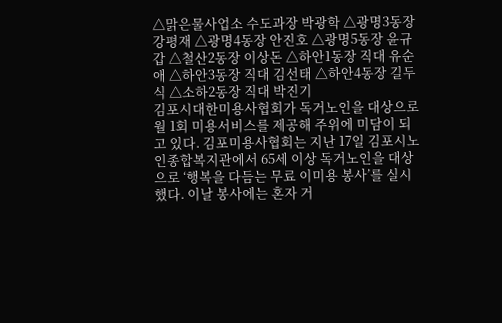△맑은물사업소 수도과장 박광학 △광명3동장 강평재 △광명4동장 안진호 △광명5동장 윤규갑 △철산2동장 이상돈 △하안1동장 직대 유순애 △하안3동장 직대 김선태 △하안4동장 길두식 △소하2동장 직대 박진기
김포시대한미용사협회가 독거노인을 대상으로 월 1회 미용서비스를 제공해 주위에 미담이 되고 있다. 김포미용사협회는 지난 17일 김포시노인종합복지관에서 65세 이상 독거노인을 대상으로 ‘행복을 다듬는 무료 이미용 봉사’를 실시했다. 이날 봉사에는 혼자 거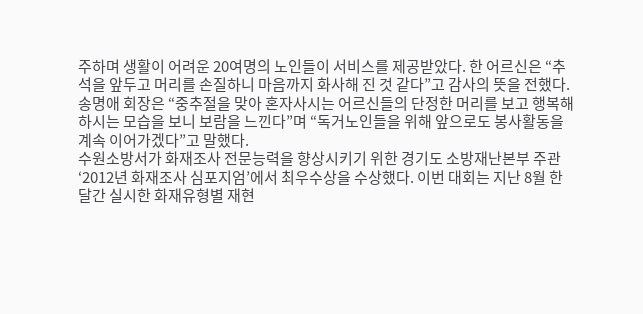주하며 생활이 어려운 20여명의 노인들이 서비스를 제공받았다. 한 어르신은 “추석을 앞두고 머리를 손질하니 마음까지 화사해 진 것 같다”고 감사의 뜻을 전했다. 송명애 회장은 “중추절을 맞아 혼자사시는 어르신들의 단정한 머리를 보고 행복해 하시는 모습을 보니 보람을 느낀다”며 “독거노인들을 위해 앞으로도 봉사활동을 계속 이어가겠다”고 말했다.
수원소방서가 화재조사 전문능력을 향상시키기 위한 경기도 소방재난본부 주관 ‘2012년 화재조사 심포지엄’에서 최우수상을 수상했다. 이번 대회는 지난 8월 한 달간 실시한 화재유형별 재현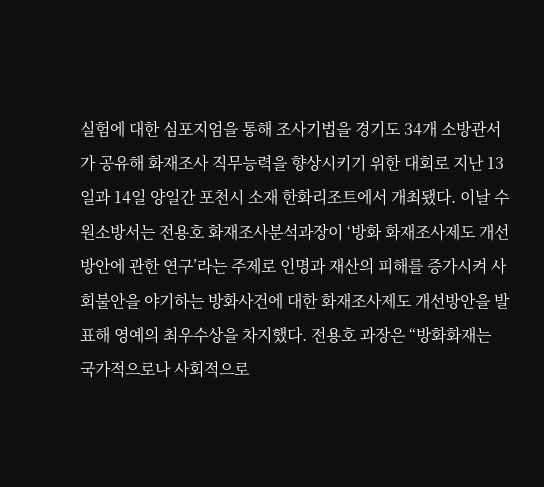실험에 대한 심포지엄을 통해 조사기법을 경기도 34개 소방관서가 공유해 화재조사 직무능력을 향상시키기 위한 대회로 지난 13일과 14일 양일간 포천시 소재 한화리조트에서 개최됐다. 이날 수원소방서는 전용호 화재조사분석과장이 ‘방화 화재조사제도 개선방안에 관한 연구’라는 주제로 인명과 재산의 피해를 증가시켜 사회불안을 야기하는 방화사건에 대한 화재조사제도 개선방안을 발표해 영예의 최우수상을 차지했다. 전용호 과장은 “방화화재는 국가적으로나 사회적으로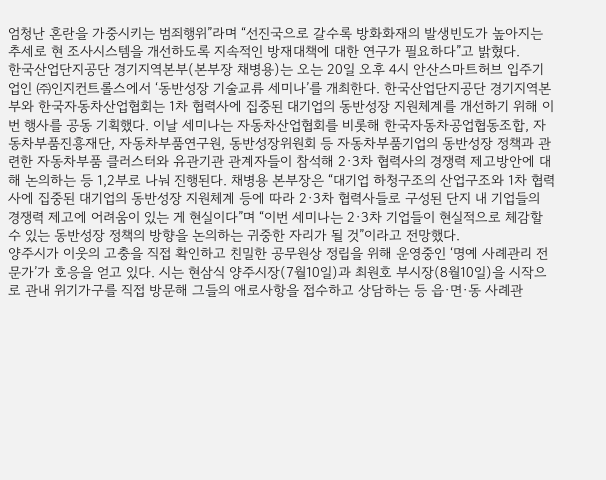엄청난 혼란을 가중시키는 범죄행위”라며 “선진국으로 갈수록 방화화재의 발생빈도가 높아지는 추세로 현 조사시스템을 개선하도록 지속적인 방재대책에 대한 연구가 필요하다”고 밝혔다.
한국산업단지공단 경기지역본부(본부장 채병용)는 오는 20일 오후 4시 안산스마트허브 입주기업인 ㈜인지컨트롤스에서 ‘동반성장 기술교류 세미나’를 개최한다. 한국산업단지공단 경기지역본부와 한국자동차산업협회는 1차 협력사에 집중된 대기업의 동반성장 지원체계를 개선하기 위해 이번 행사를 공동 기획했다. 이날 세미나는 자동차산업협회를 비롯해 한국자동차공업협동조합, 자동차부품진흥재단, 자동차부품연구원, 동반성장위원회 등 자동차부품기업의 동반성장 정책과 관련한 자동차부품 클러스터와 유관기관 관계자들이 참석해 2·3차 협력사의 경쟁력 제고방안에 대해 논의하는 등 1,2부로 나눠 진행된다. 채병용 본부장은 “대기업 하청구조의 산업구조와 1차 협력사에 집중된 대기업의 동반성장 지원체계 등에 따라 2·3차 협력사들로 구성된 단지 내 기업들의 경쟁력 제고에 어려움이 있는 게 현실이다”며 “이번 세미나는 2·3차 기업들이 현실적으로 체감할 수 있는 동반성장 정책의 방향을 논의하는 귀중한 자리가 될 것”이라고 전망했다.
양주시가 이웃의 고충을 직접 확인하고 친밀한 공무원상 정립을 위해 운영중인 ‘명예 사례관리 전문가’가 호응을 얻고 있다. 시는 현삼식 양주시장(7월10일)과 최원호 부시장(8월10일)을 시작으로 관내 위기가구를 직접 방문해 그들의 애로사항을 접수하고 상담하는 등 읍·면·동 사례관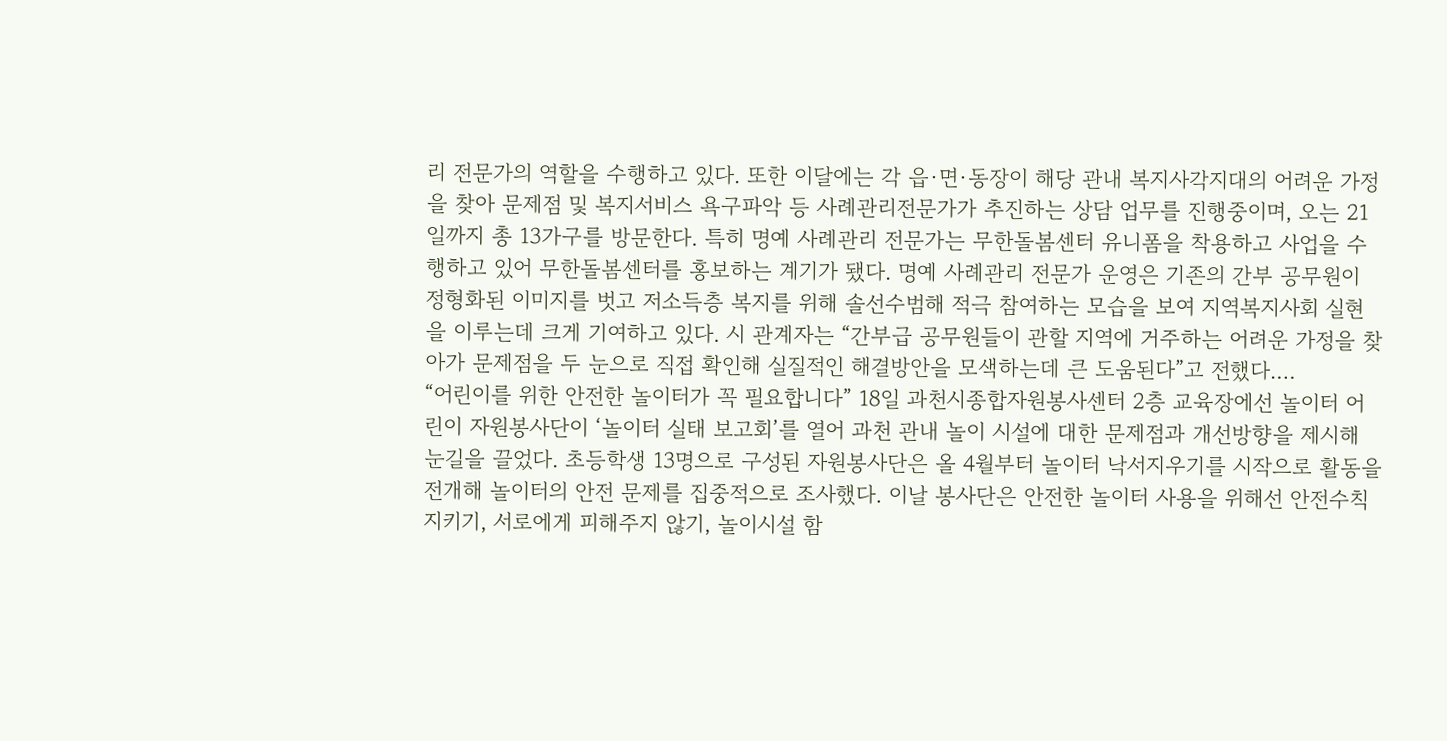리 전문가의 역할을 수행하고 있다. 또한 이달에는 각 읍·면·동장이 해당 관내 복지사각지대의 어려운 가정을 찾아 문제점 및 복지서비스 욕구파악 등 사례관리전문가가 추진하는 상담 업무를 진행중이며, 오는 21일까지 총 13가구를 방문한다. 특히 명예 사례관리 전문가는 무한돌봄센터 유니폼을 착용하고 사업을 수행하고 있어 무한돌봄센터를 홍보하는 계기가 됐다. 명예 사례관리 전문가 운영은 기존의 간부 공무원이 정형화된 이미지를 벗고 저소득층 복지를 위해 솔선수범해 적극 참여하는 모습을 보여 지역복지사회 실현을 이루는데 크게 기여하고 있다. 시 관계자는 “간부급 공무원들이 관할 지역에 거주하는 어려운 가정을 찾아가 문제점을 두 눈으로 직접 확인해 실질적인 해결방안을 모색하는데 큰 도움된다”고 전했다.…
“어린이를 위한 안전한 놀이터가 꼭 필요합니다” 18일 과천시종합자원봉사센터 2층 교육장에선 놀이터 어린이 자원봉사단이 ‘놀이터 실태 보고회’를 열어 과천 관내 놀이 시설에 대한 문제점과 개선방향을 제시해 눈길을 끌었다. 초등학생 13명으로 구성된 자원봉사단은 올 4월부터 놀이터 낙서지우기를 시작으로 활동을 전개해 놀이터의 안전 문제를 집중적으로 조사했다. 이날 봉사단은 안전한 놀이터 사용을 위해선 안전수칙 지키기, 서로에게 피해주지 않기, 놀이시설 함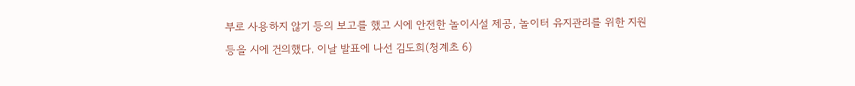부로 사용하지 않기 등의 보고를 했고 시에 안전한 놀이시설 제공, 놀이터 유지관리를 위한 지원 등을 시에 건의했다. 이날 발표에 나선 김도희(청계초 6)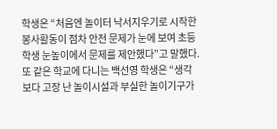학생은 “처음엔 놀이터 낙서지우기로 시작한 봉사활동이 점차 안전 문제가 눈에 보여 초등학생 눈높이에서 문제를 제안했다”고 말했다. 또 같은 학교에 다니는 백선영 학생은 “생각보다 고장 난 놀이시설과 부실한 놀이기구가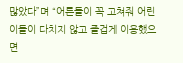많았다”며 “어른들이 꼭 고쳐줘 어린이들이 다치지 않고 즐겁게 이용했으면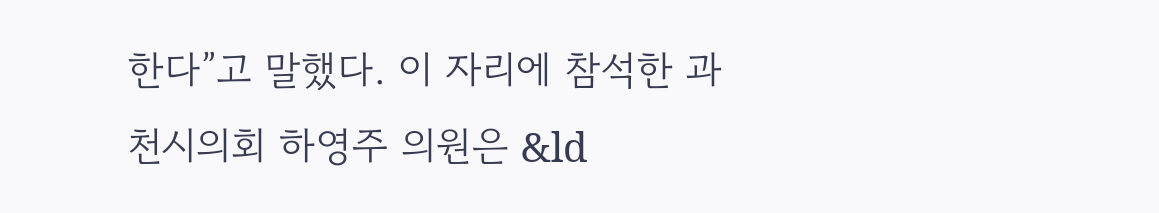한다”고 말했다. 이 자리에 참석한 과천시의회 하영주 의원은 &ld